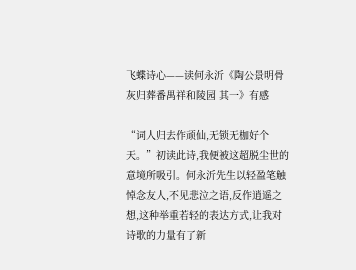飞蝶诗心——读何永沂《陶公景明骨灰归葬番禺祥和陵园 其一》有感

“词人归去作顽仙,无锁无枷好个天。”初读此诗,我便被这超脱尘世的意境所吸引。何永沂先生以轻盈笔触悼念友人,不见悲泣之语,反作逍遥之想,这种举重若轻的表达方式,让我对诗歌的力量有了新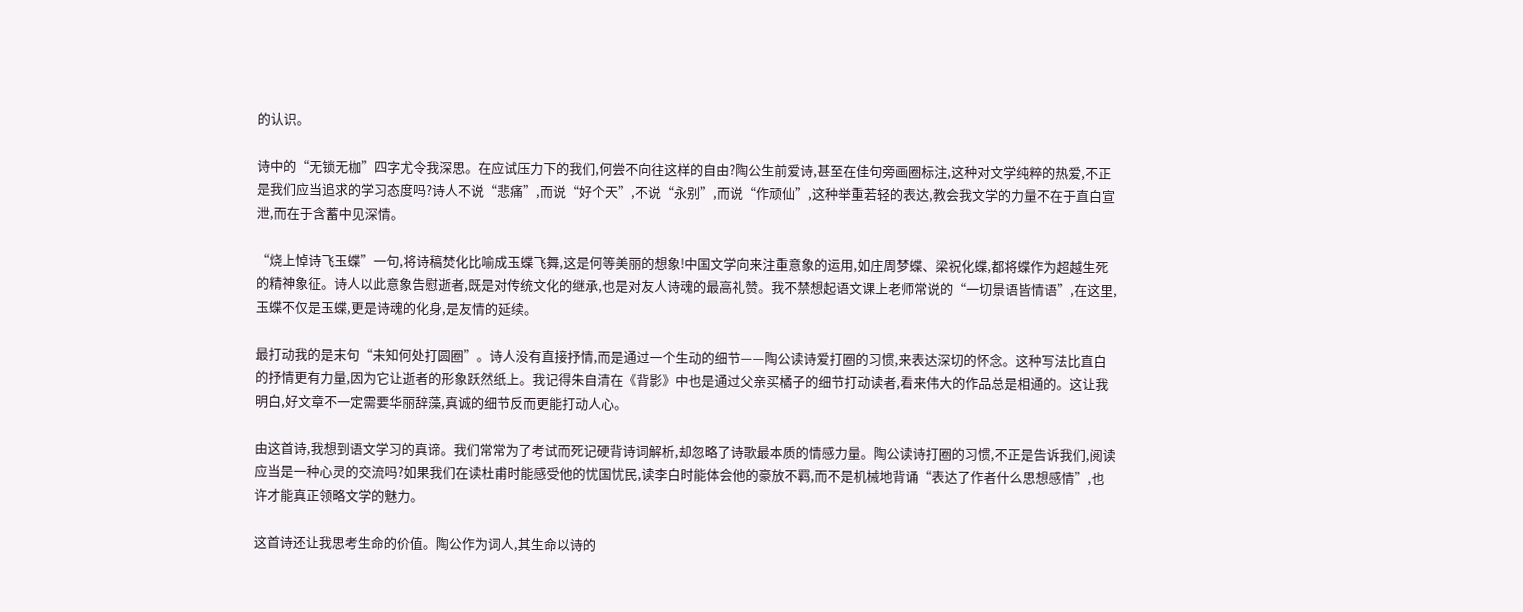的认识。

诗中的“无锁无枷”四字尤令我深思。在应试压力下的我们,何尝不向往这样的自由?陶公生前爱诗,甚至在佳句旁画圈标注,这种对文学纯粹的热爱,不正是我们应当追求的学习态度吗?诗人不说“悲痛”,而说“好个天”,不说“永别”,而说“作顽仙”,这种举重若轻的表达,教会我文学的力量不在于直白宣泄,而在于含蓄中见深情。

“烧上悼诗飞玉蝶”一句,将诗稿焚化比喻成玉蝶飞舞,这是何等美丽的想象!中国文学向来注重意象的运用,如庄周梦蝶、梁祝化蝶,都将蝶作为超越生死的精神象征。诗人以此意象告慰逝者,既是对传统文化的继承,也是对友人诗魂的最高礼赞。我不禁想起语文课上老师常说的“一切景语皆情语”,在这里,玉蝶不仅是玉蝶,更是诗魂的化身,是友情的延续。

最打动我的是末句“未知何处打圆圈”。诗人没有直接抒情,而是通过一个生动的细节——陶公读诗爱打圈的习惯,来表达深切的怀念。这种写法比直白的抒情更有力量,因为它让逝者的形象跃然纸上。我记得朱自清在《背影》中也是通过父亲买橘子的细节打动读者,看来伟大的作品总是相通的。这让我明白,好文章不一定需要华丽辞藻,真诚的细节反而更能打动人心。

由这首诗,我想到语文学习的真谛。我们常常为了考试而死记硬背诗词解析,却忽略了诗歌最本质的情感力量。陶公读诗打圈的习惯,不正是告诉我们,阅读应当是一种心灵的交流吗?如果我们在读杜甫时能感受他的忧国忧民,读李白时能体会他的豪放不羁,而不是机械地背诵“表达了作者什么思想感情”,也许才能真正领略文学的魅力。

这首诗还让我思考生命的价值。陶公作为词人,其生命以诗的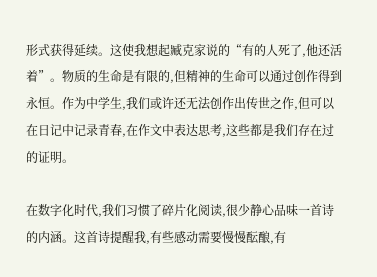形式获得延续。这使我想起臧克家说的“有的人死了,他还活着”。物质的生命是有限的,但精神的生命可以通过创作得到永恒。作为中学生,我们或许还无法创作出传世之作,但可以在日记中记录青春,在作文中表达思考,这些都是我们存在过的证明。

在数字化时代,我们习惯了碎片化阅读,很少静心品味一首诗的内涵。这首诗提醒我,有些感动需要慢慢酝酿,有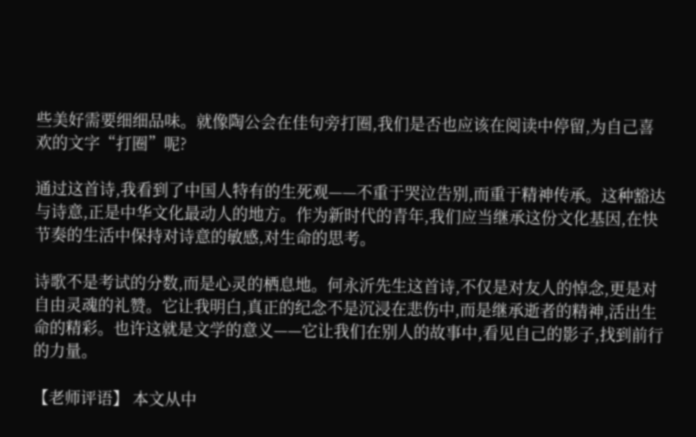些美好需要细细品味。就像陶公会在佳句旁打圈,我们是否也应该在阅读中停留,为自己喜欢的文字“打圈”呢?

通过这首诗,我看到了中国人特有的生死观——不重于哭泣告别,而重于精神传承。这种豁达与诗意,正是中华文化最动人的地方。作为新时代的青年,我们应当继承这份文化基因,在快节奏的生活中保持对诗意的敏感,对生命的思考。

诗歌不是考试的分数,而是心灵的栖息地。何永沂先生这首诗,不仅是对友人的悼念,更是对自由灵魂的礼赞。它让我明白,真正的纪念不是沉浸在悲伤中,而是继承逝者的精神,活出生命的精彩。也许这就是文学的意义——它让我们在别人的故事中,看见自己的影子,找到前行的力量。

【老师评语】 本文从中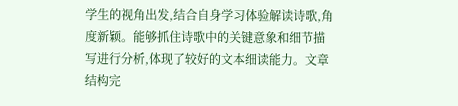学生的视角出发,结合自身学习体验解读诗歌,角度新颖。能够抓住诗歌中的关键意象和细节描写进行分析,体现了较好的文本细读能力。文章结构完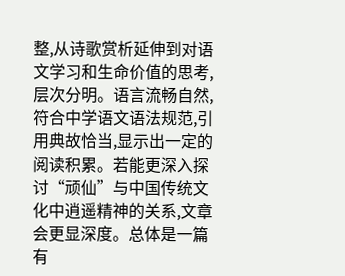整,从诗歌赏析延伸到对语文学习和生命价值的思考,层次分明。语言流畅自然,符合中学语文语法规范,引用典故恰当,显示出一定的阅读积累。若能更深入探讨“顽仙”与中国传统文化中逍遥精神的关系,文章会更显深度。总体是一篇有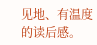见地、有温度的读后感。